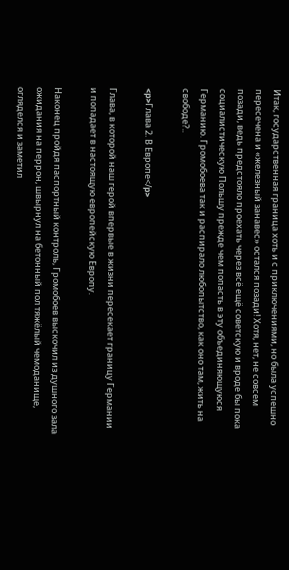Итак, государственная граница хоть и с приключениями, но была успешно пересечена и «железный занавес» остался позади! Хотя, нет, не совсем позади, ведь предстояло проехать через всё ещё советскую и вроде бы пока социалистическую Польшу прежде чем попасть в эту объединяющуюся Германию. Громобоева так и распирало любопытство, как оно там, жить на свободе?..

<p>Глава 2. В Европе</p>

Глава, в которой наш герой впервые в жизни пересекает границу Германии и попадает в настоящую европейскую Европу.

Наконец пройдя паспортный контроль, Громобоев выскочил из душного зала ожидания на перрон, швырнул на бетонный пол тяжёлый чемоданище, огляделся и заметил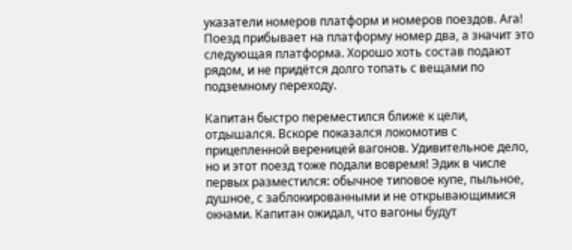указатели номеров платформ и номеров поездов. Ага! Поезд прибывает на платформу номер два, а значит это следующая платформа. Хорошо хоть состав подают рядом, и не придётся долго топать с вещами по подземному переходу.

Капитан быстро переместился ближе к цели, отдышался. Вскоре показался локомотив с прицепленной вереницей вагонов. Удивительное дело, но и этот поезд тоже подали вовремя! Эдик в числе первых разместился: обычное типовое купе, пыльное, душное, с заблокированными и не открывающимися окнами. Капитан ожидал, что вагоны будут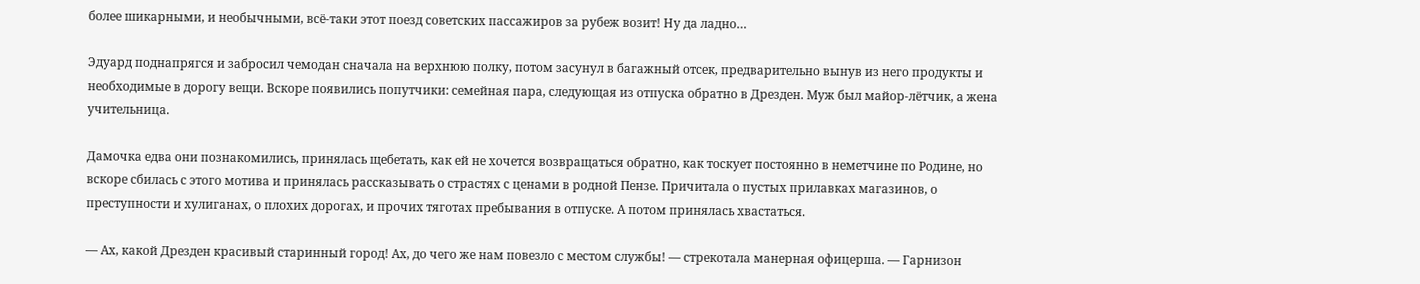более шикарными, и необычными, всё-таки этот поезд советских пассажиров за рубеж возит! Ну да ладно…

Эдуард поднапрягся и забросил чемодан сначала на верхнюю полку, потом засунул в багажный отсек, предварительно вынув из него продукты и необходимые в дорогу вещи. Вскоре появились попутчики: семейная пара, следующая из отпуска обратно в Дрезден. Муж был майор-лётчик, а жена учительница.

Дамочка едва они познакомились, принялась щебетать, как ей не хочется возвращаться обратно, как тоскует постоянно в неметчине по Родине, но вскоре сбилась с этого мотива и принялась рассказывать о страстях с ценами в родной Пензе. Причитала о пустых прилавках магазинов, о преступности и хулиганах, о плохих дорогах, и прочих тяготах пребывания в отпуске. А потом принялась хвастаться.

— Ах, какой Дрезден красивый старинный город! Ах, до чего же нам повезло с местом службы! — стрекотала манерная офицерша. — Гарнизон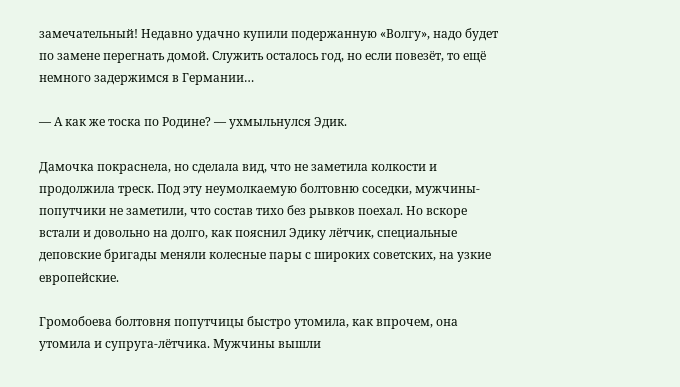замечательный! Недавно удачно купили подержанную «Волгу», надо будет по замене перегнать домой. Служить осталось год, но если повезёт, то ещё немного задержимся в Германии…

— А как же тоска по Родине? — ухмыльнулся Эдик.

Дамочка покраснела, но сделала вид, что не заметила колкости и продолжила треск. Под эту неумолкаемую болтовню соседки, мужчины-попутчики не заметили, что состав тихо без рывков поехал. Но вскоре встали и довольно на долго, как пояснил Эдику лётчик, специальные деповские бригады меняли колесные пары с широких советских, на узкие европейские.

Громобоева болтовня попутчицы быстро утомила, как впрочем, она утомила и супруга-лётчика. Мужчины вышли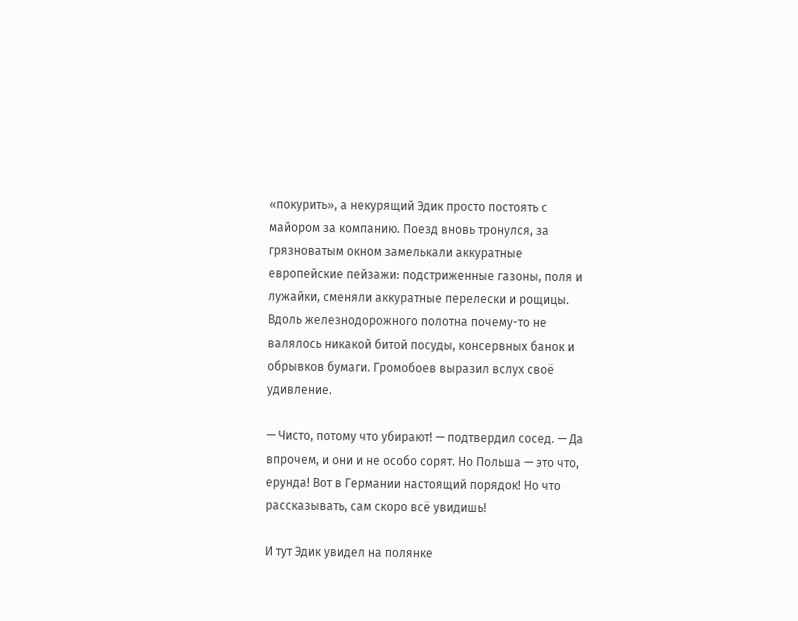«покурить», а некурящий Эдик просто постоять с майором за компанию. Поезд вновь тронулся, за грязноватым окном замелькали аккуратные европейские пейзажи: подстриженные газоны, поля и лужайки, сменяли аккуратные перелески и рощицы. Вдоль железнодорожного полотна почему-то не валялось никакой битой посуды, консервных банок и обрывков бумаги. Громобоев выразил вслух своё удивление.

— Чисто, потому что убирают! — подтвердил сосед. — Да впрочем, и они и не особо сорят. Но Польша — это что, ерунда! Вот в Германии настоящий порядок! Но что рассказывать, сам скоро всё увидишь!

И тут Эдик увидел на полянке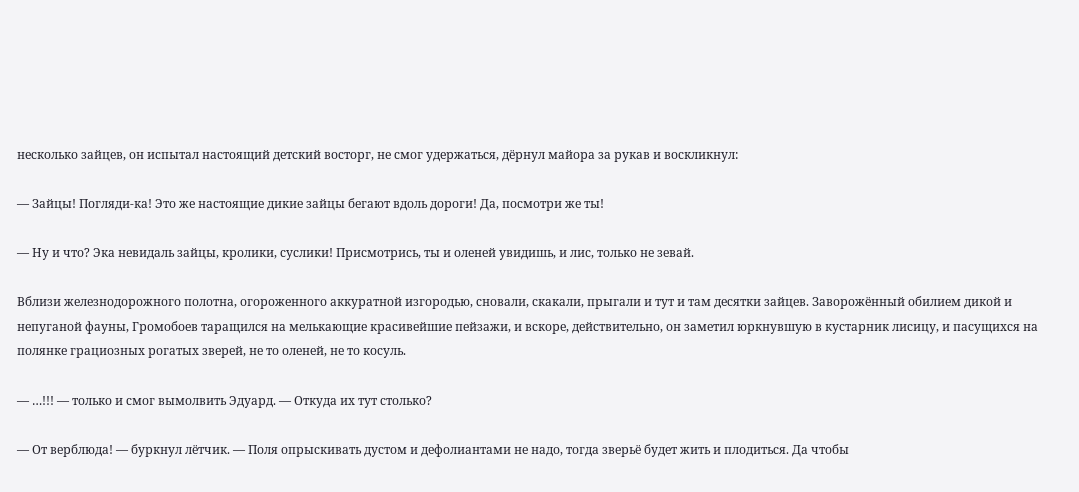несколько зайцев, он испытал настоящий детский восторг, не смог удержаться, дёрнул майора за рукав и воскликнул:

— Зайцы! Погляди-ка! Это же настоящие дикие зайцы бегают вдоль дороги! Да, посмотри же ты!

— Ну и что? Эка невидаль зайцы, кролики, суслики! Присмотрись, ты и оленей увидишь, и лис, только не зевай.

Вблизи железнодорожного полотна, огороженного аккуратной изгородью, сновали, скакали, прыгали и тут и там десятки зайцев. Заворожённый обилием дикой и непуганой фауны, Громобоев таращился на мелькающие красивейшие пейзажи, и вскоре, действительно, он заметил юркнувшую в кустарник лисицу, и пасущихся на полянке грациозных рогатых зверей, не то оленей, не то косуль.

— …!!! — только и смог вымолвить Эдуард. — Откуда их тут столько?

— От верблюда! — буркнул лётчик. — Поля опрыскивать дустом и дефолиантами не надо, тогда зверьё будет жить и плодиться. Да чтобы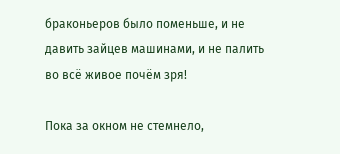браконьеров было поменьше, и не давить зайцев машинами, и не палить во всё живое почём зря!

Пока за окном не стемнело,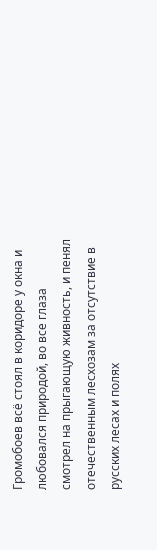Громобоев всё стоял в коридоре у окна и любовался природой, во все глаза смотрел на прыгающую живность, и пенял отечественным лесхозам за отсутствие в русских лесах и полях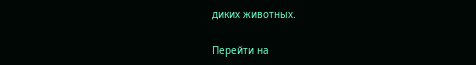диких животных.

Перейти на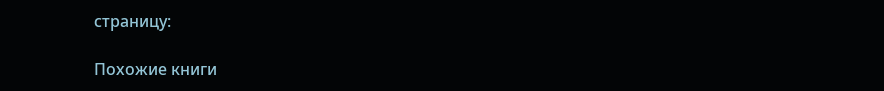страницу:

Похожие книги